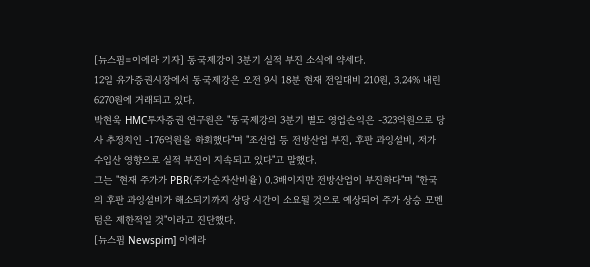[뉴스핌=이에라 기자] 동국제강이 3분기 실적 부진 소식에 약세다.
12일 유가증권시장에서 동국제강은 오전 9시 18분 현재 전일대비 210원, 3.24% 내린 6270원에 거래되고 있다.
박현욱 HMC투자증권 연구원은 "동국제강의 3분기 별도 영업손익은 -323억원으로 당사 추정치인 -176억원을 하회했다"며 "조선업 등 전방산업 부진, 후판 과잉설비, 저가 수입산 영향으로 실적 부진이 지속되고 있다"고 말했다.
그는 "현재 주가가 PBR(주가순자산비율) 0.3배이지만 전방산업이 부진하다"며 "한국의 후판 과잉설비가 해소되기까지 상당 시간이 소요될 것으로 예상되어 주가 상승 모멘텀은 제한적일 것"이라고 진단했다.
[뉴스핌 Newspim] 이에라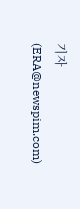기자 (ERA@newspim.com)